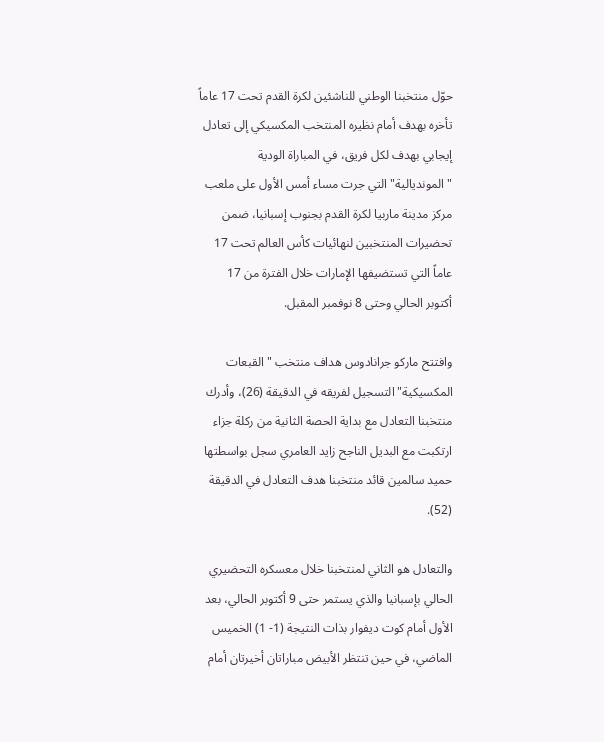حوّل منتخبنا الوطني للناشئين لكرة القدم تحت 17 عاماً تأخره بهدف أمام نظيره المنتخب المكسيكي إلى تعادل إيجابي بهدف لكل فريق، في المباراة الودية "المونديالية" التي جرت مساء أمس الأول على ملعب مركز مدينة ماربيا لكرة القدم بجنوب إسبانيا، ضمن تحضيرات المنتخبين لنهائيات كأس العالم تحت 17 عاماً التي تستضيفها الإمارات خلال الفترة من 17 أكتوبر الحالي وحتى 8 نوفمبر المقبل.

وافتتح ماركو جرانادوس هداف منتخب "القبعات المكسيكية" التسجيل لفريقه في الدقيقة (26)، وأدرك منتخبنا التعادل مع بداية الحصة الثانية من ركلة جزاء ارتكبت مع البديل الناجح زايد العامري سجل بواسطتها حميد سالمين قائد منتخبنا هدف التعادل في الدقيقة (52).

والتعادل هو الثاني لمنتخبنا خلال معسكره التحضيري الحالي بإسبانيا والذي يستمر حتى 9 أكتوبر الحالي، بعد الأول أمام كوت ديفوار بذات النتيجة (1- 1) الخميس الماضي، في حين تنتظر الأبيض مباراتان أخيرتان أمام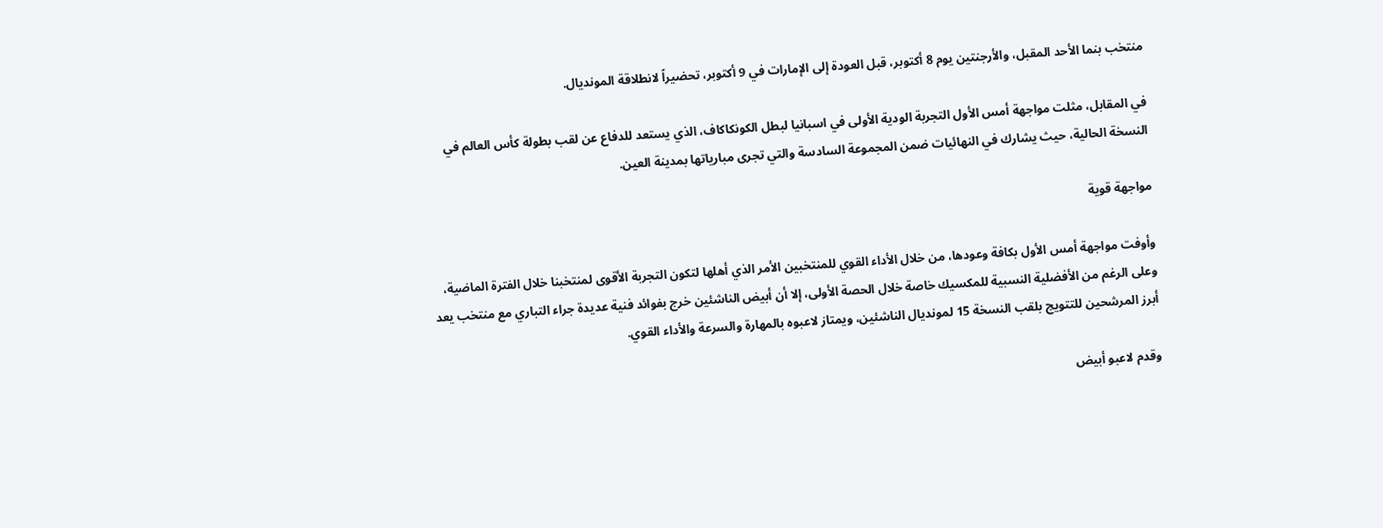منتخب بنما الأحد المقبل، والأرجنتين يوم 8 أكتوبر، قبل العودة إلى الإمارات في 9 أكتوبر، تحضيراً لانطلاقة المونديال.

في المقابل، مثلت مواجهة أمس الأول التجربة الودية الأولى في اسبانيا لبطل الكونكاكاف، الذي يستعد للدفاع عن لقب بطولة كأس العالم في النسخة الحالية، حيث يشارك في النهائيات ضمن المجموعة السادسة والتي تجرى مبارياتها بمدينة العين.

مواجهة قوية

وأوفت مواجهة أمس الأول بكافة وعودها، من خلال الأداء القوي للمنتخبين الأمر الذي أهلها لتكون التجربة الأقوى لمنتخبنا خلال الفترة الماضية، وعلى الرغم من الأفضلية النسبية للمكسيك خاصة خلال الحصة الأولى، إلا أن أبيض الناشئين خرج بفوائد فنية عديدة جراء التباري مع منتخب يعد أبرز المرشحين للتتويج بلقب النسخة 15 لمونديال الناشئين، ويمتاز لاعبوه بالمهارة والسرعة والأداء القوي.

وقدم لاعبو أبيض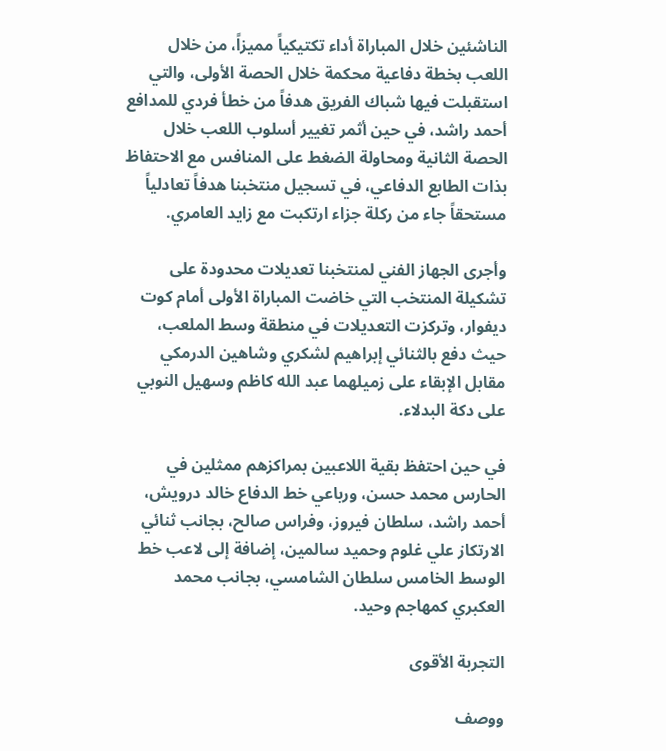الناشئين خلال المباراة أداء تكتيكياً مميزاً، من خلال اللعب بخطة دفاعية محكمة خلال الحصة الأولى، والتي استقبلت فيها شباك الفريق هدفاً من خطأ فردي للمدافع أحمد راشد، في حين أثمر تغيير أسلوب اللعب خلال الحصة الثانية ومحاولة الضغط على المنافس مع الاحتفاظ بذات الطابع الدفاعي، في تسجيل منتخبنا هدفاً تعادلياً مستحقاً جاء من ركلة جزاء ارتكبت مع زايد العامري.

وأجرى الجهاز الفني لمنتخبنا تعديلات محدودة على تشكيلة المنتخب التي خاضت المباراة الأولى أمام كوت ديفوار، وتركزت التعديلات في منطقة وسط الملعب، حيث دفع بالثنائي إبراهيم لشكري وشاهين الدرمكي مقابل الإبقاء على زميلهما عبد الله كاظم وسهيل النوبي على دكة البدلاء.

في حين احتفظ بقية اللاعبين بمراكزهم ممثلين في الحارس محمد حسن، ورباعي خط الدفاع خالد درويش، أحمد راشد، سلطان فيروز، وفراس صالح، بجانب ثنائي الارتكاز علي غلوم وحميد سالمين، إضافة إلى لاعب خط الوسط الخامس سلطان الشامسي، بجانب محمد العكبري كمهاجم وحيد.

التجربة الأقوى

ووصف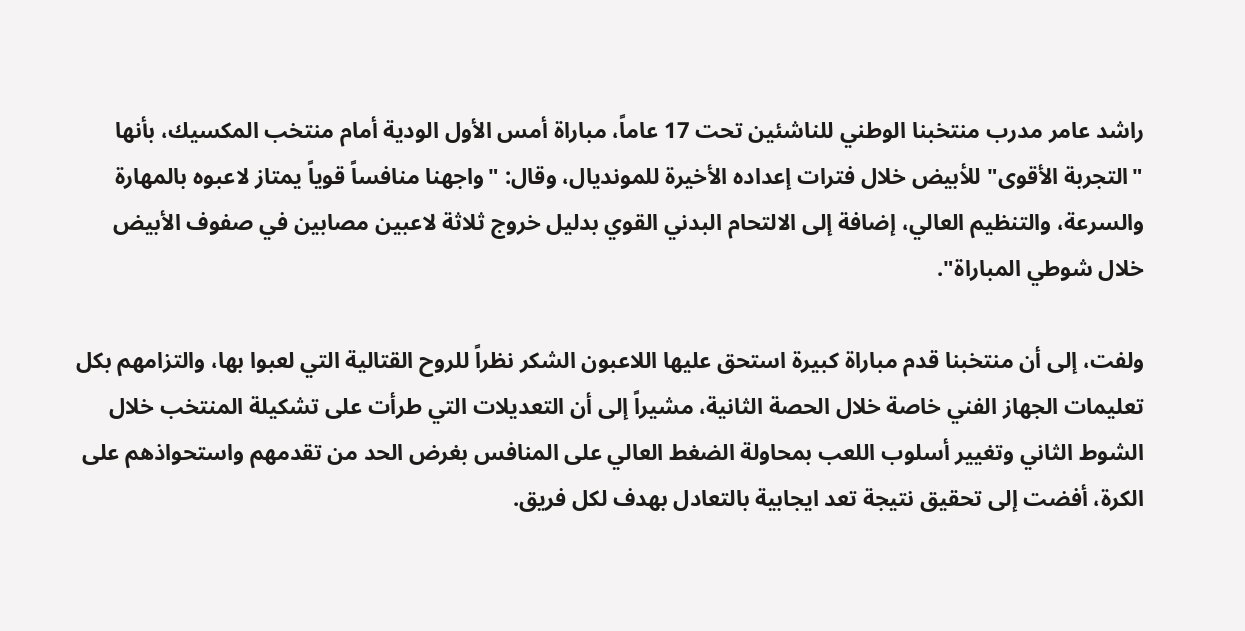راشد عامر مدرب منتخبنا الوطني للناشئين تحت 17 عاماً، مباراة أمس الأول الودية أمام منتخب المكسيك، بأنها "التجربة الأقوى" للأبيض خلال فترات إعداده الأخيرة للمونديال، وقال: "واجهنا منافساً قوياً يمتاز لاعبوه بالمهارة والسرعة، والتنظيم العالي، إضافة إلى الالتحام البدني القوي بدليل خروج ثلاثة لاعبين مصابين في صفوف الأبيض خلال شوطي المباراة".

ولفت، إلى أن منتخبنا قدم مباراة كبيرة استحق عليها اللاعبون الشكر نظراً للروح القتالية التي لعبوا بها، والتزامهم بكل تعليمات الجهاز الفني خاصة خلال الحصة الثانية، مشيراً إلى أن التعديلات التي طرأت على تشكيلة المنتخب خلال الشوط الثاني وتغيير أسلوب اللعب بمحاولة الضغط العالي على المنافس بغرض الحد من تقدمهم واستحواذهم على الكرة، أفضت إلى تحقيق نتيجة تعد ايجابية بالتعادل بهدف لكل فريق.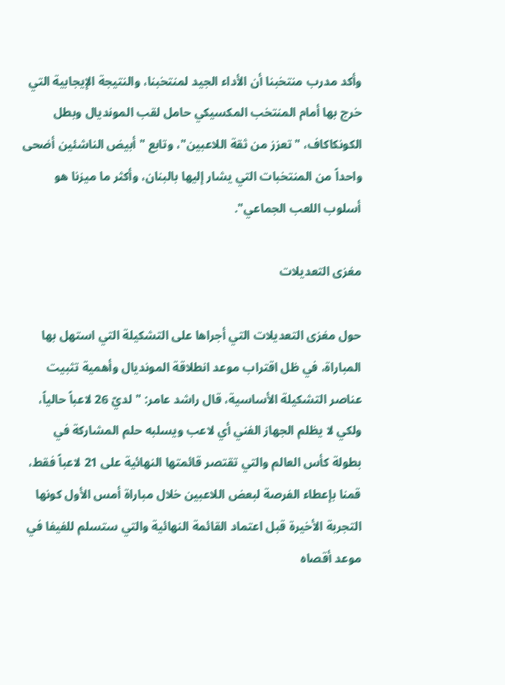وأكد مدرب منتخبنا أن الأداء الجيد لمنتخبنا، والنتيجة الإيجابية التي خرج بها أمام المنتخب المكسيكي حامل لقب المونديال وبطل الكونكاكاف، "تعزز من ثقة اللاعبين"، وتابع "أبيض الناشئين أضحى واحداً من المنتخبات التي يشار إليها بالبنان، وأكثر ما ميزنا هو أسلوب اللعب الجماعي".

مغزى التعديلات

حول مغزى التعديلات التي أجراها على التشكيلة التي استهل بها المباراة، في ظل اقتراب موعد انطلاقة المونديال وأهمية تثبيت عناصر التشكيلة الأساسية، قال راشد عامر: "لديّ 26 لاعباً حالياً، ولكي لا يظلم الجهاز الفني أي لاعب ويسلبه حلم المشاركة في بطولة كأس العالم والتي تقتصر قائمتها النهائية على 21 لاعباً فقط، قمنا بإعطاء الفرصة لبعض اللاعبين خلال مباراة أمس الأول كونها التجربة الأخيرة قبل اعتماد القائمة النهائية والتي ستسلم للفيفا في موعد أقصاه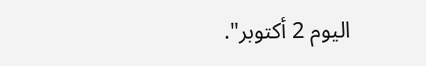اليوم 2 أكتوبر".